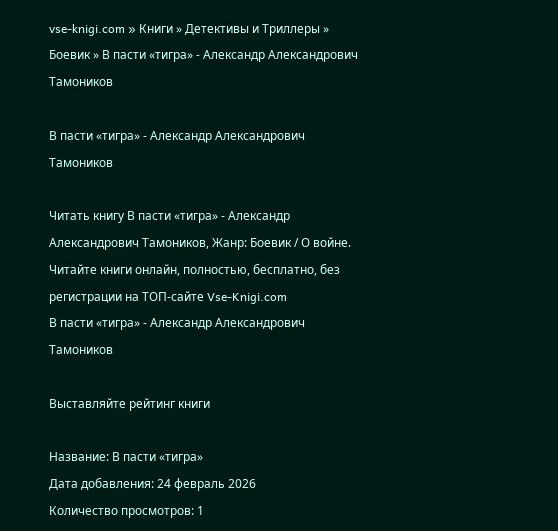vse-knigi.com » Книги » Детективы и Триллеры » Боевик » В пасти «тигра» - Александр Александрович Тамоников

В пасти «тигра» - Александр Александрович Тамоников

Читать книгу В пасти «тигра» - Александр Александрович Тамоников, Жанр: Боевик / О войне. Читайте книги онлайн, полностью, бесплатно, без регистрации на ТОП-сайте Vse-Knigi.com
В пасти «тигра» - Александр Александрович Тамоников

Выставляйте рейтинг книги

Название: В пасти «тигра»
Дата добавления: 24 февраль 2026
Количество просмотров: 1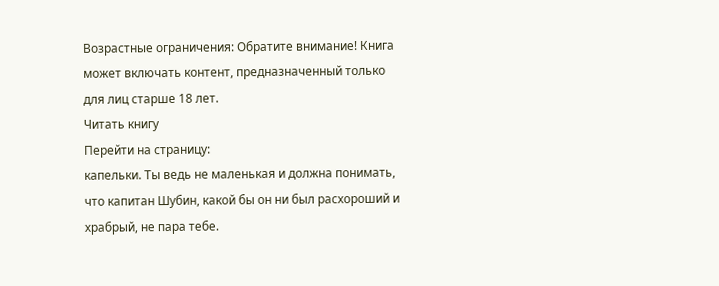Возрастные ограничения: Обратите внимание! Книга может включать контент, предназначенный только для лиц старше 18 лет.
Читать книгу
Перейти на страницу:
капельки. Ты ведь не маленькая и должна понимать, что капитан Шубин, какой бы он ни был расхороший и храбрый, не пара тебе.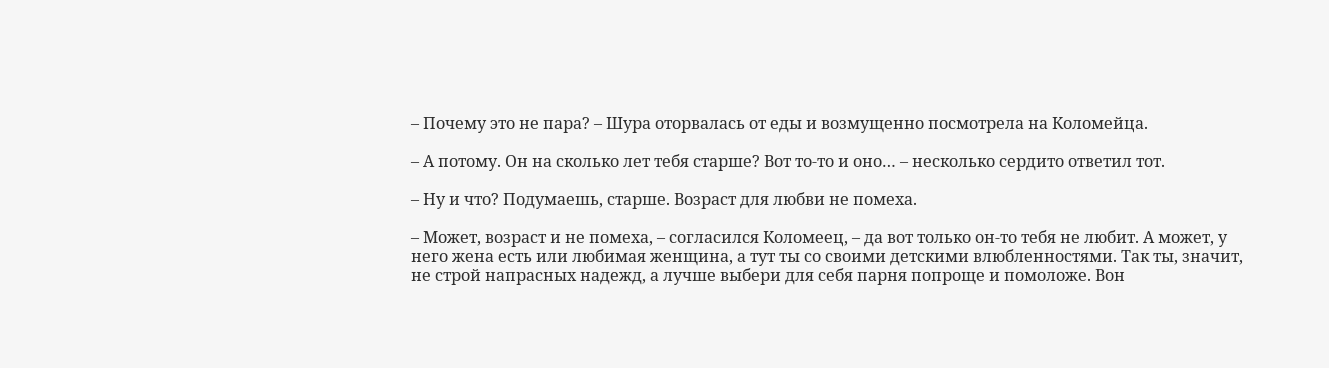– Почему это не пара? – Шура оторвалась от еды и возмущенно посмотрела на Коломейца.

– А потому. Он на сколько лет тебя старше? Вот то-то и оно… – несколько сердито ответил тот.

– Ну и что? Подумаешь, старше. Возраст для любви не помеха.

– Может, возраст и не помеха, – согласился Коломеец, – да вот только он-то тебя не любит. А может, у него жена есть или любимая женщина, а тут ты со своими детскими влюбленностями. Так ты, значит, не строй напрасных надежд, а лучше выбери для себя парня попроще и помоложе. Вон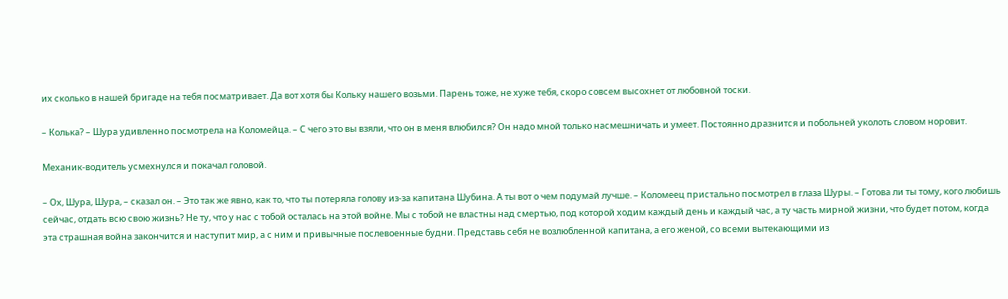их сколько в нашей бригаде на тебя посматривает. Да вот хотя бы Кольку нашего возьми. Парень тоже, не хуже тебя, скоро совсем высохнет от любовной тоски.

– Колька? – Шура удивленно посмотрела на Коломейца. – С чего это вы взяли, что он в меня влюбился? Он надо мной только насмешничать и умеет. Постоянно дразнится и побольней уколоть словом норовит.

Механик-водитель усмехнулся и покачал головой.

– Ох, Шура, Шура, – сказал он. – Это так же явно, как то, что ты потеряла голову из-за капитана Шубина. А ты вот о чем подумай лучше. – Коломеец пристально посмотрел в глаза Шуры. – Готова ли ты тому, кого любишь сейчас, отдать всю свою жизнь? Не ту, что у нас с тобой осталась на этой войне. Мы с тобой не властны над смертью, под которой ходим каждый день и каждый час, а ту часть мирной жизни, что будет потом, когда эта страшная война закончится и наступит мир, а с ним и привычные послевоенные будни. Представь себя не возлюбленной капитана, а его женой, со всеми вытекающими из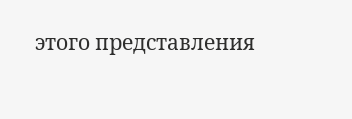этого представления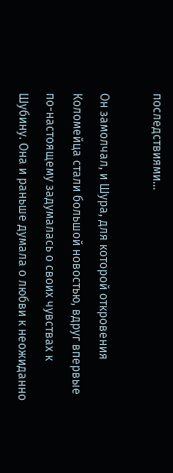последствиями…

Он замолчал, и Шура, для которой откровения Коломейца стали большой новостью, вдруг впервые по-настоящему задумалась о своих чувствах к Шубину. Она и раньше думала о любви к неожиданно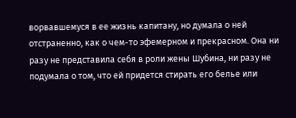ворвавшемуся в ее жизнь капитану, но думала о ней отстраненно, как о чем-то эфемерном и прекрасном. Она ни разу не представила себя в роли жены Шубина, ни разу не подумала о том, что ей придется стирать его белье или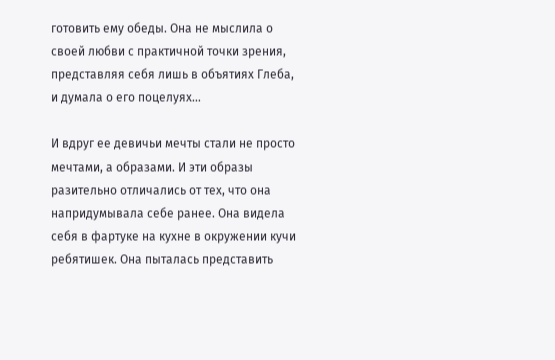готовить ему обеды. Она не мыслила о своей любви с практичной точки зрения, представляя себя лишь в объятиях Глеба, и думала о его поцелуях…

И вдруг ее девичьи мечты стали не просто мечтами, а образами. И эти образы разительно отличались от тех, что она напридумывала себе ранее. Она видела себя в фартуке на кухне в окружении кучи ребятишек. Она пыталась представить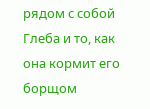рядом с собой Глеба и то, как она кормит его борщом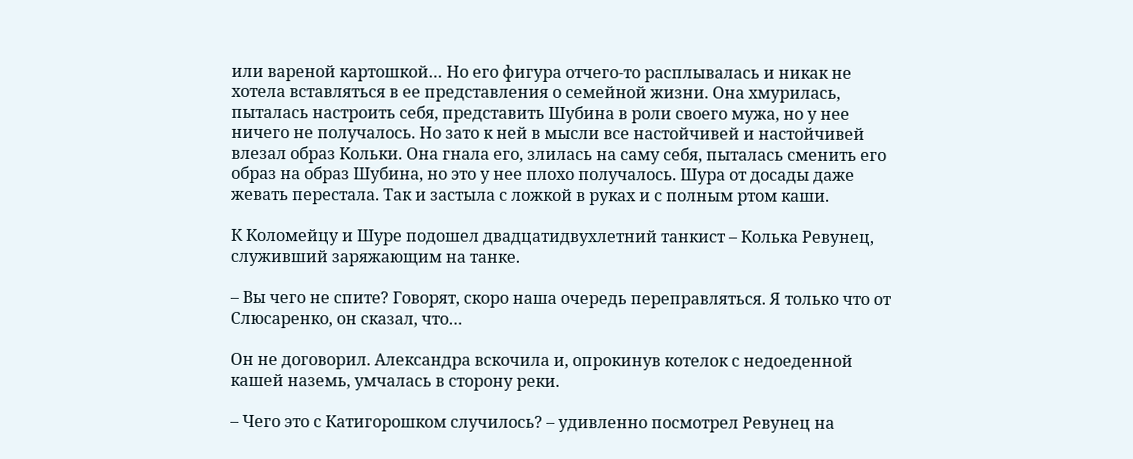или вареной картошкой… Но его фигура отчего-то расплывалась и никак не хотела вставляться в ее представления о семейной жизни. Она хмурилась, пыталась настроить себя, представить Шубина в роли своего мужа, но у нее ничего не получалось. Но зато к ней в мысли все настойчивей и настойчивей влезал образ Кольки. Она гнала его, злилась на саму себя, пыталась сменить его образ на образ Шубина, но это у нее плохо получалось. Шура от досады даже жевать перестала. Так и застыла с ложкой в руках и с полным ртом каши.

К Коломейцу и Шуре подошел двадцатидвухлетний танкист – Колька Ревунец, служивший заряжающим на танке.

– Вы чего не спите? Говорят, скоро наша очередь переправляться. Я только что от Слюсаренко, он сказал, что…

Он не договорил. Александра вскочила и, опрокинув котелок с недоеденной кашей наземь, умчалась в сторону реки.

– Чего это с Катигорошком случилось? – удивленно посмотрел Ревунец на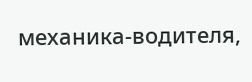механика-водителя,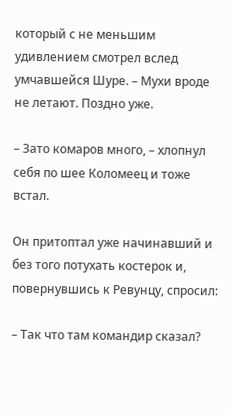который с не меньшим удивлением смотрел вслед умчавшейся Шуре. – Мухи вроде не летают. Поздно уже.

– Зато комаров много, – хлопнул себя по шее Коломеец и тоже встал.

Он притоптал уже начинавший и без того потухать костерок и, повернувшись к Ревунцу, спросил:

– Так что там командир сказал?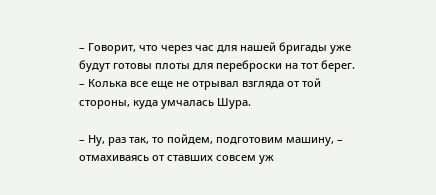– Говорит, что через час для нашей бригады уже будут готовы плоты для переброски на тот берег. – Колька все еще не отрывал взгляда от той стороны, куда умчалась Шура.

– Ну, раз так, то пойдем, подготовим машину, – отмахиваясь от ставших совсем уж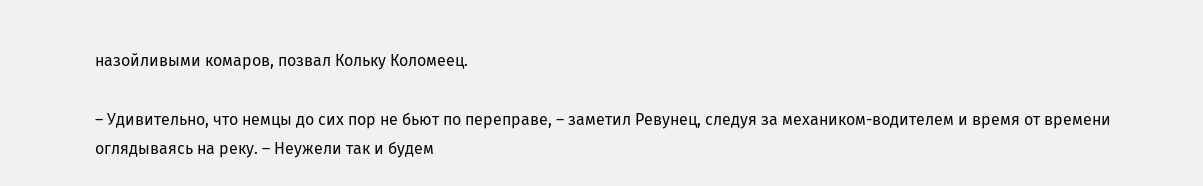назойливыми комаров, позвал Кольку Коломеец.

– Удивительно, что немцы до сих пор не бьют по переправе, – заметил Ревунец, следуя за механиком-водителем и время от времени оглядываясь на реку. – Неужели так и будем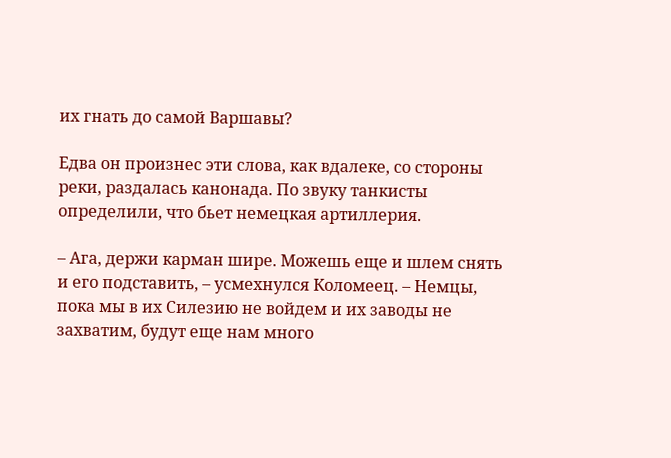их гнать до самой Варшавы?

Едва он произнес эти слова, как вдалеке, со стороны реки, раздалась канонада. По звуку танкисты определили, что бьет немецкая артиллерия.

– Ага, держи карман шире. Можешь еще и шлем снять и его подставить, – усмехнулся Коломеец. – Немцы, пока мы в их Силезию не войдем и их заводы не захватим, будут еще нам много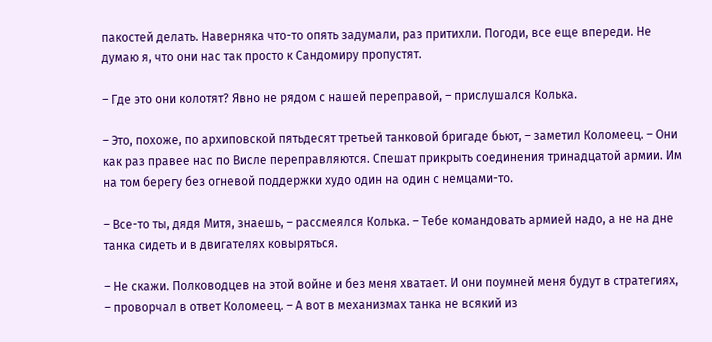пакостей делать. Наверняка что-то опять задумали, раз притихли. Погоди, все еще впереди. Не думаю я, что они нас так просто к Сандомиру пропустят.

– Где это они колотят? Явно не рядом с нашей переправой, – прислушался Колька.

– Это, похоже, по архиповской пятьдесят третьей танковой бригаде бьют, – заметил Коломеец. – Они как раз правее нас по Висле переправляются. Спешат прикрыть соединения тринадцатой армии. Им на том берегу без огневой поддержки худо один на один с немцами-то.

– Все-то ты, дядя Митя, знаешь, – рассмеялся Колька. – Тебе командовать армией надо, а не на дне танка сидеть и в двигателях ковыряться.

– Не скажи. Полководцев на этой войне и без меня хватает. И они поумней меня будут в стратегиях, – проворчал в ответ Коломеец. – А вот в механизмах танка не всякий из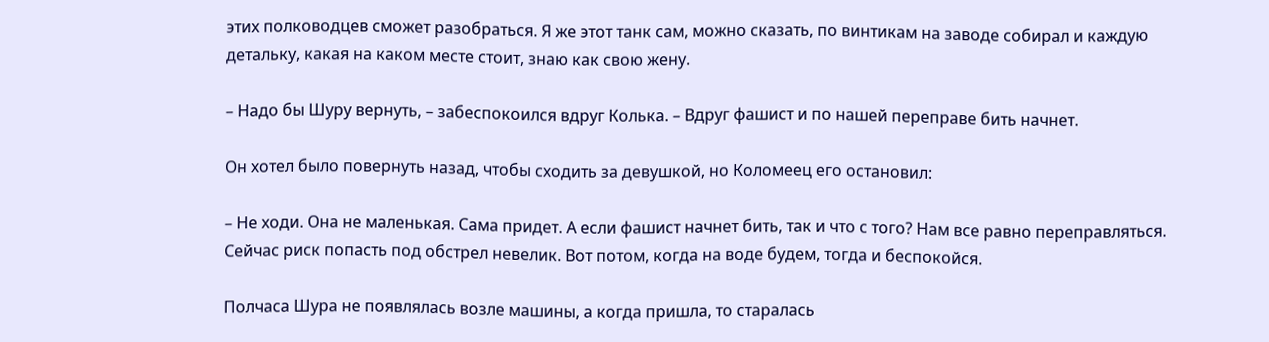этих полководцев сможет разобраться. Я же этот танк сам, можно сказать, по винтикам на заводе собирал и каждую детальку, какая на каком месте стоит, знаю как свою жену.

– Надо бы Шуру вернуть, – забеспокоился вдруг Колька. – Вдруг фашист и по нашей переправе бить начнет.

Он хотел было повернуть назад, чтобы сходить за девушкой, но Коломеец его остановил:

– Не ходи. Она не маленькая. Сама придет. А если фашист начнет бить, так и что с того? Нам все равно переправляться. Сейчас риск попасть под обстрел невелик. Вот потом, когда на воде будем, тогда и беспокойся.

Полчаса Шура не появлялась возле машины, а когда пришла, то старалась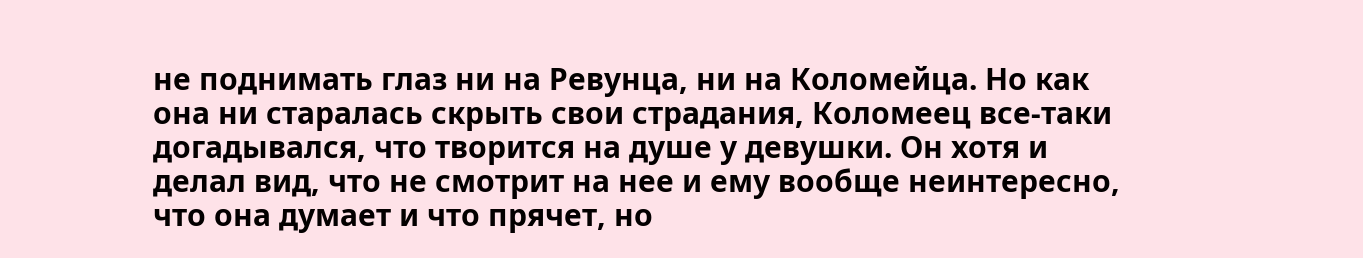не поднимать глаз ни на Ревунца, ни на Коломейца. Но как она ни старалась скрыть свои страдания, Коломеец все-таки догадывался, что творится на душе у девушки. Он хотя и делал вид, что не смотрит на нее и ему вообще неинтересно, что она думает и что прячет, но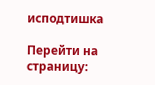исподтишка

Перейти на страницу: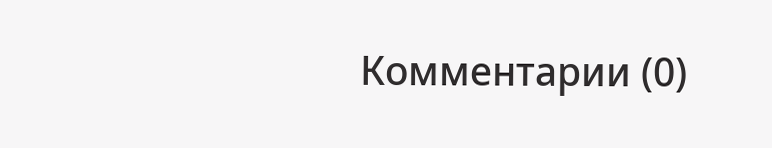Комментарии (0)